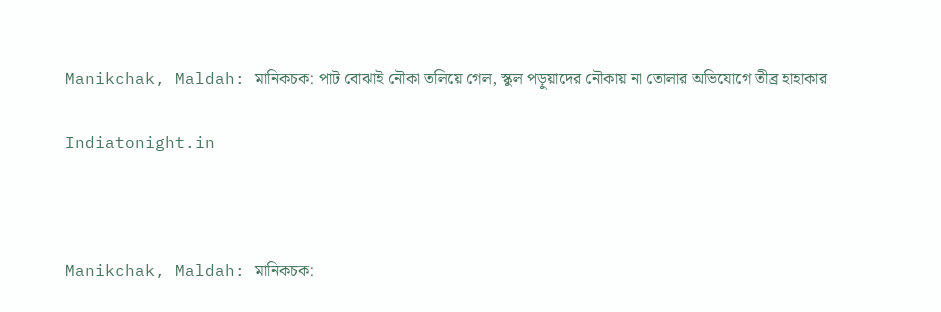Manikchak, Maldah: মানিকচক: পাট বোঝাই নৌকা তলিয়ে গেল, স্কুল পড়ুয়াদের নৌকায় না তোলার অভিযোগে তীব্র হাহাকার

Indiatonight.in



Manikchak, Maldah: মানিকচক: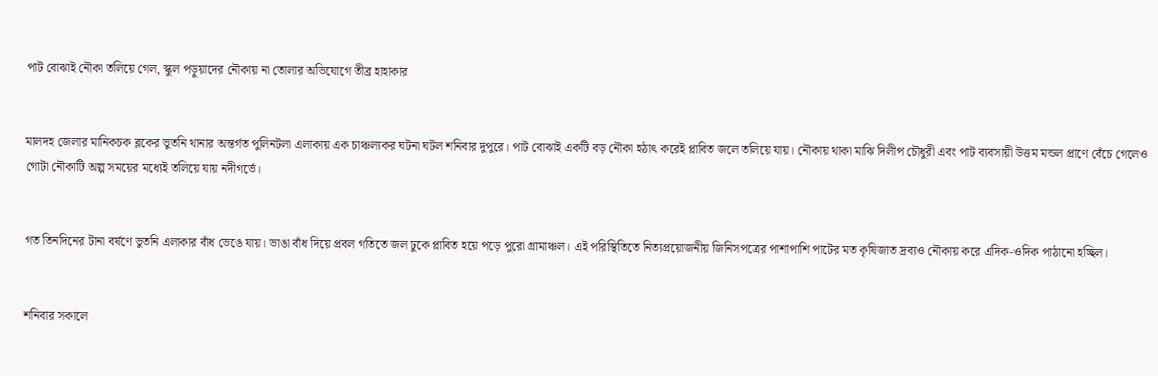পাট বোঝাই নৌকা তলিয়ে গেল, স্কুল পড়ুয়াদের নৌকায় না তোলার অভিযোগে তীব্র হাহাকার


মালদহ জেলার মানিকচক ব্লকের ভুতনি থানার অন্তর্গত পুলিনটলা এলাকায় এক চাঞ্চল্যকর ঘটনা ঘটল শনিবার দুপুরে। পাট বোঝাই একটি বড় নৌকা হঠাৎ করেই প্লাবিত জলে তলিয়ে যায়। নৌকায় থাকা মাঝি দিলীপ চৌধুরী এবং পাট ব্যবসায়ী উত্তম মন্ডল প্রাণে বেঁচে গেলেও গোটা নৌকাটি অল্প সময়ের মধ্যেই তলিয়ে যায় নদীগর্ভে।


গত তিনদিনের টানা বর্ষণে ভুতনি এলাকার বাঁধ ভেঙে যায়। ভাঙা বাঁধ দিয়ে প্রবল গতিতে জল ঢুকে প্লাবিত হয়ে পড়ে পুরো গ্রামাঞ্চল। এই পরিস্থিতিতে নিত্যপ্রয়োজনীয় জিনিসপত্রের পাশাপাশি পাটের মত কৃষিজাত দ্রব্যও নৌকায় করে এদিক-ওদিক পাঠানো হচ্ছিল।


শনিবার সকালে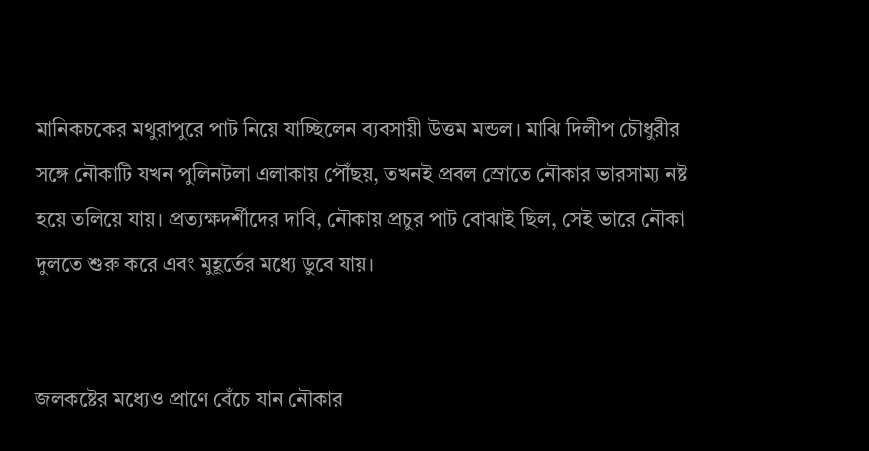মানিকচকের মথুরাপুরে পাট নিয়ে যাচ্ছিলেন ব্যবসায়ী উত্তম মন্ডল। মাঝি দিলীপ চৌধুরীর সঙ্গে নৌকাটি যখন পুলিনটলা এলাকায় পৌঁছয়, তখনই প্রবল স্রোতে নৌকার ভারসাম্য নষ্ট হয়ে তলিয়ে যায়। প্রত্যক্ষদর্শীদের দাবি, নৌকায় প্রচুর পাট বোঝাই ছিল, সেই ভারে নৌকা দুলতে শুরু করে এবং মুহূর্তের মধ্যে ডুবে যায়।


জলকষ্টের মধ্যেও প্রাণে বেঁচে যান নৌকার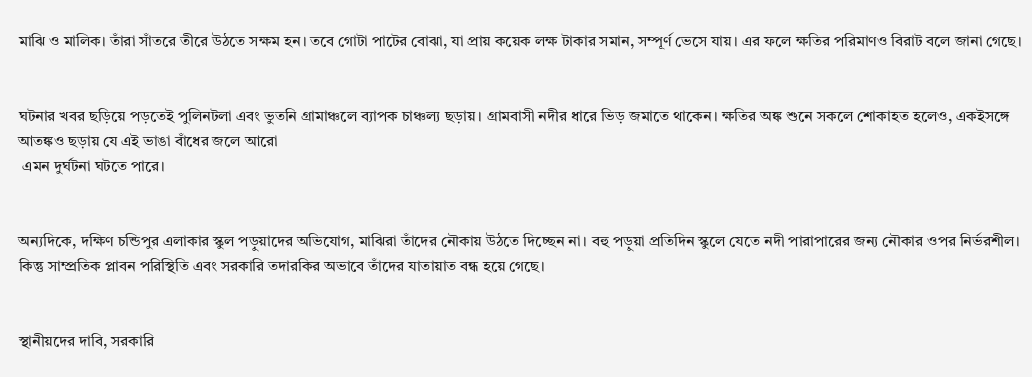মাঝি ও মালিক। তাঁরা সাঁতরে তীরে উঠতে সক্ষম হন। তবে গোটা পাটের বোঝা, যা প্রায় কয়েক লক্ষ টাকার সমান, সম্পূর্ণ ভেসে যায়। এর ফলে ক্ষতির পরিমাণও বিরাট বলে জানা গেছে।


ঘটনার খবর ছড়িয়ে পড়তেই পুলিনটলা এবং ভুতনি গ্রামাঞ্চলে ব্যাপক চাঞ্চল্য ছড়ায়। গ্রামবাসী নদীর ধারে ভিড় জমাতে থাকেন। ক্ষতির অঙ্ক শুনে সকলে শোকাহত হলেও, একইসঙ্গে আতঙ্কও ছড়ায় যে এই ভাঙা বাঁধের জলে আরো
 এমন দুর্ঘটনা ঘটতে পারে।


অন্যদিকে, দক্ষিণ চন্ডিপুর এলাকার স্কুল পড়ুয়াদের অভিযোগ, মাঝিরা তাঁদের নৌকায় উঠতে দিচ্ছেন না। বহু পড়ুয়া প্রতিদিন স্কুলে যেতে নদী পারাপারের জন্য নৌকার ওপর নির্ভরশীল। কিন্তু সাম্প্রতিক প্লাবন পরিস্থিতি এবং সরকারি তদারকির অভাবে তাঁদের যাতায়াত বন্ধ হয়ে গেছে।


স্থানীয়দের দাবি, সরকারি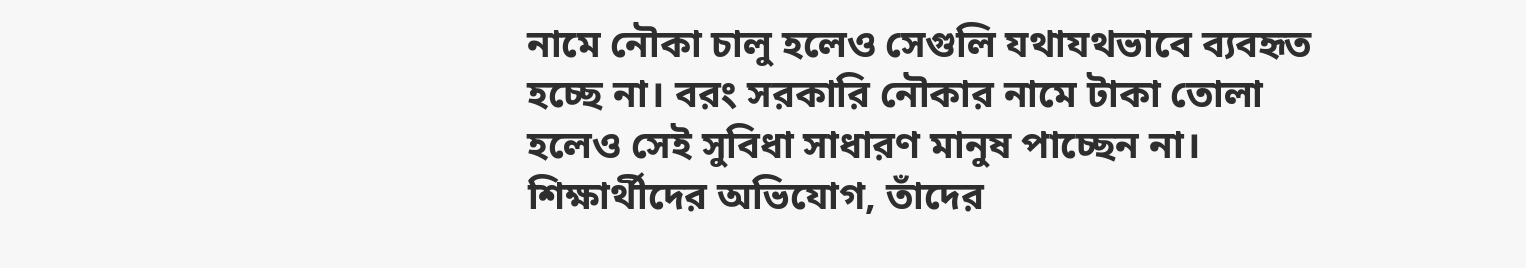নামে নৌকা চালু হলেও সেগুলি যথাযথভাবে ব্যবহৃত হচ্ছে না। বরং সরকারি নৌকার নামে টাকা তোলা হলেও সেই সুবিধা সাধারণ মানুষ পাচ্ছেন না। শিক্ষার্থীদের অভিযোগ, তাঁদের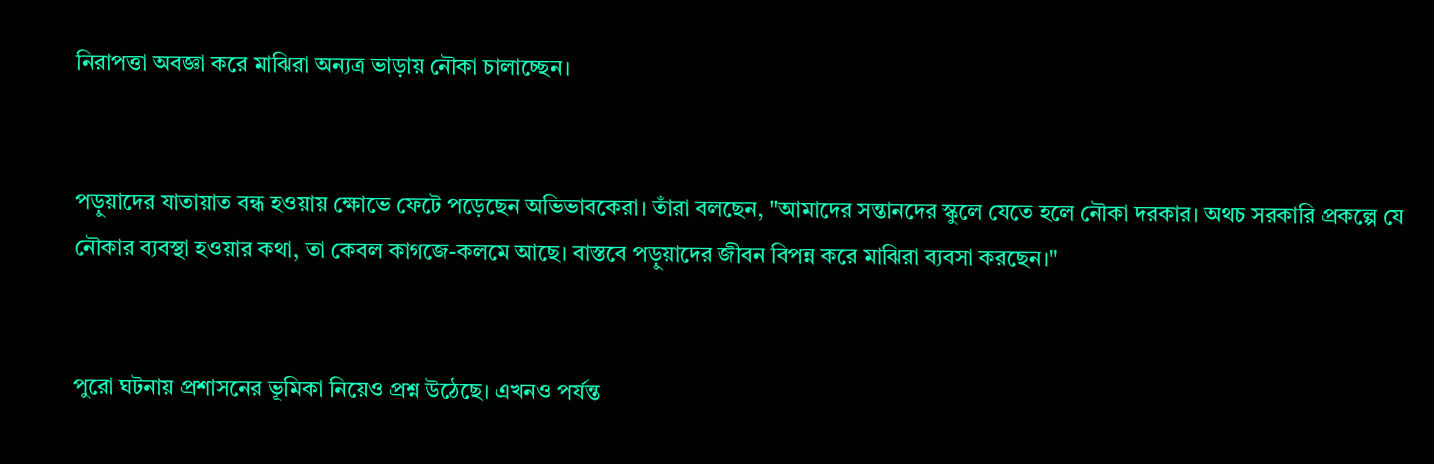নিরাপত্তা অবজ্ঞা করে মাঝিরা অন্যত্র ভাড়ায় নৌকা চালাচ্ছেন।


পড়ুয়াদের যাতায়াত বন্ধ হওয়ায় ক্ষোভে ফেটে পড়েছেন অভিভাবকেরা। তাঁরা বলছেন, "আমাদের সন্তানদের স্কুলে যেতে হলে নৌকা দরকার। অথচ সরকারি প্রকল্পে যে নৌকার ব্যবস্থা হওয়ার কথা, তা কেবল কাগজে-কলমে আছে। বাস্তবে পড়ুয়াদের জীবন বিপন্ন করে মাঝিরা ব্যবসা করছেন।"


পুরো ঘটনায় প্রশাসনের ভূমিকা নিয়েও প্রশ্ন উঠেছে। এখনও পর্যন্ত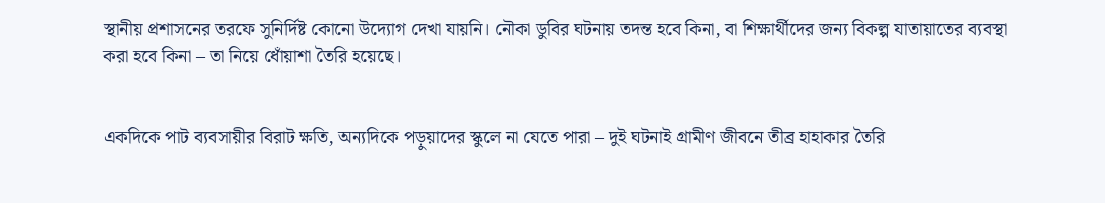স্থানীয় প্রশাসনের তরফে সুনির্দিষ্ট কোনো উদ্যোগ দেখা যায়নি। নৌকা ডুবির ঘটনায় তদন্ত হবে কিনা, বা শিক্ষার্থীদের জন্য বিকল্প যাতায়াতের ব্যবস্থা করা হবে কিনা – তা নিয়ে ধোঁয়াশা তৈরি হয়েছে।


একদিকে পাট ব্যবসায়ীর বিরাট ক্ষতি, অন্যদিকে পড়ুয়াদের স্কুলে না যেতে পারা – দুই ঘটনাই গ্রামীণ জীবনে তীব্র হাহাকার তৈরি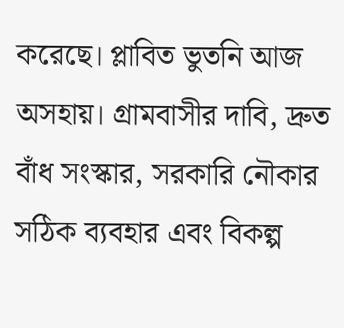করেছে। প্লাবিত ভুতনি আজ অসহায়। গ্রামবাসীর দাবি, দ্রুত বাঁধ সংস্কার, সরকারি নৌকার সঠিক ব্যবহার এবং বিকল্প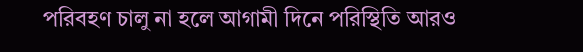পরিবহণ চালু না হলে আগামী দিনে পরিস্থিতি আরও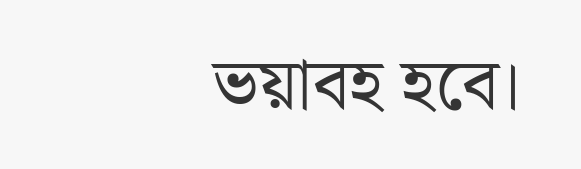ভয়াবহ হবে।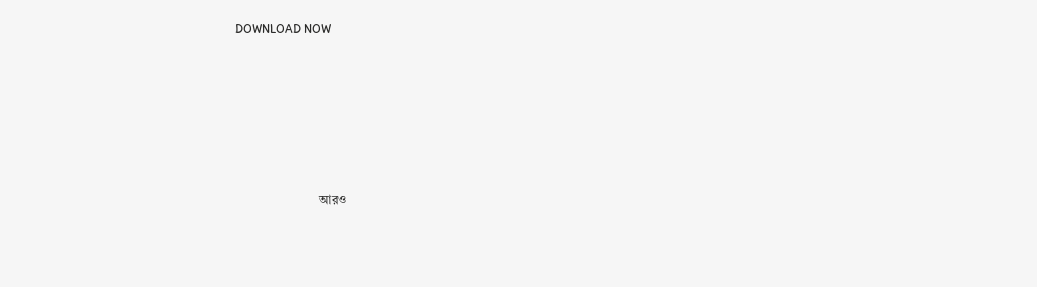DOWNLOAD NOW












                           আরও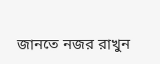জানতে নজর রাখুন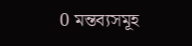0 মন্তব্যসমূহ